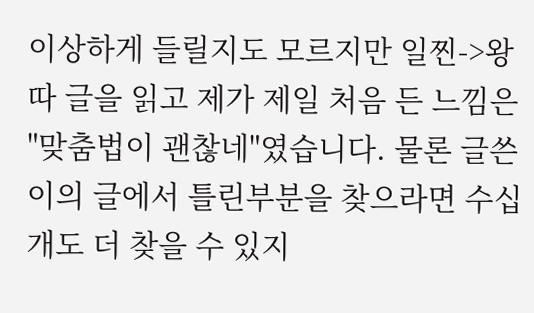이상하게 들릴지도 모르지만 일찐->왕따 글을 읽고 제가 제일 처음 든 느낌은 "맞춤법이 괜찮네"였습니다. 물론 글쓴이의 글에서 틀린부분을 찾으라면 수십개도 더 찾을 수 있지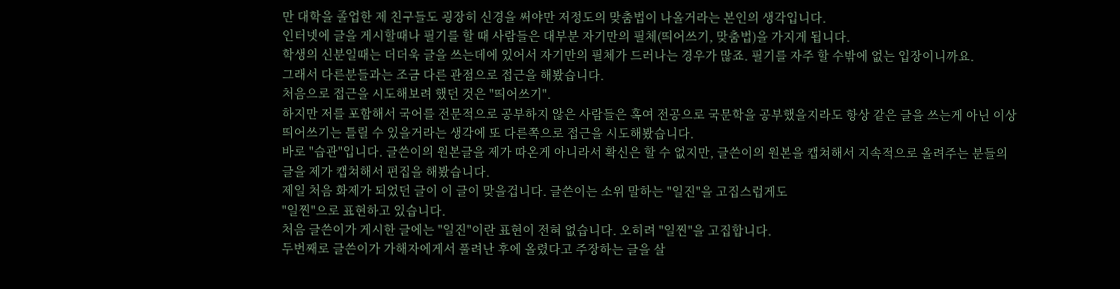만 대학을 졸업한 제 친구들도 굉장히 신경을 써야만 저정도의 맞춤법이 나올거라는 본인의 생각입니다.
인터넷에 글을 게시할때나 필기를 할 때 사람들은 대부분 자기만의 필체(띄어쓰기, 맞춤법)을 가지게 됩니다.
학생의 신분일때는 더더욱 글을 쓰는데에 있어서 자기만의 필체가 드러나는 경우가 많죠. 필기를 자주 할 수밖에 없는 입장이니까요.
그래서 다른분들과는 조금 다른 관점으로 접근을 해봤습니다.
처음으로 접근을 시도해보려 했던 것은 "띄어쓰기".
하지만 저를 포함해서 국어를 전문적으로 공부하지 않은 사람들은 혹여 전공으로 국문학을 공부했을지라도 항상 같은 글을 쓰는게 아닌 이상 띄어쓰기는 틀릴 수 있을거라는 생각에 또 다른쪽으로 접근을 시도해봤습니다.
바로 "습관"입니다. 글쓴이의 원본글을 제가 따온게 아니라서 확신은 할 수 없지만, 글쓴이의 원본을 캡쳐해서 지속적으로 올려주는 분들의 글을 제가 캡쳐해서 편집을 해봤습니다.
제일 처음 화제가 되었던 글이 이 글이 맞을겁니다. 글쓴이는 소위 말하는 "일진"을 고집스럽게도
"일찐"으로 표현하고 있습니다.
처음 글쓴이가 게시한 글에는 "일진"이란 표현이 전혀 없습니다. 오히려 "일찐"을 고집합니다.
두번째로 글쓴이가 가해자에게서 풀려난 후에 올렸다고 주장하는 글을 살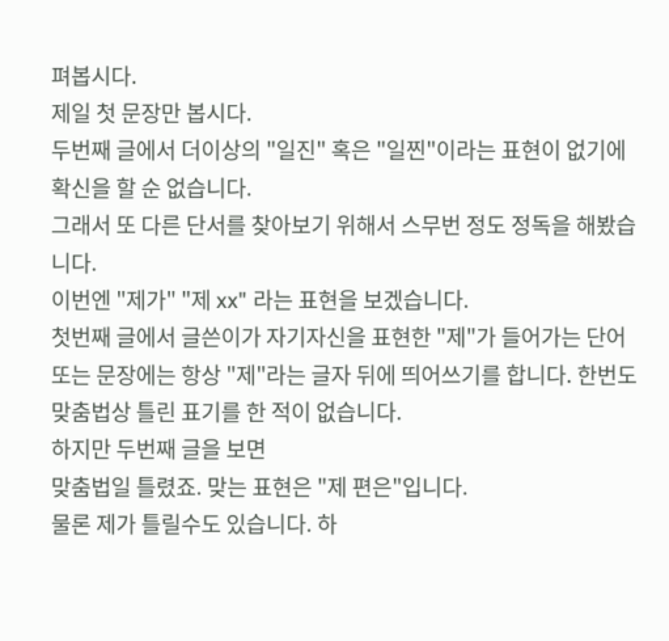펴봅시다.
제일 첫 문장만 봅시다.
두번째 글에서 더이상의 "일진" 혹은 "일찐"이라는 표현이 없기에 확신을 할 순 없습니다.
그래서 또 다른 단서를 찾아보기 위해서 스무번 정도 정독을 해봤습니다.
이번엔 "제가" "제 xx" 라는 표현을 보겠습니다.
첫번째 글에서 글쓴이가 자기자신을 표현한 "제"가 들어가는 단어 또는 문장에는 항상 "제"라는 글자 뒤에 띄어쓰기를 합니다. 한번도 맞춤법상 틀린 표기를 한 적이 없습니다.
하지만 두번째 글을 보면
맞춤법일 틀렸죠. 맞는 표현은 "제 편은"입니다.
물론 제가 틀릴수도 있습니다. 하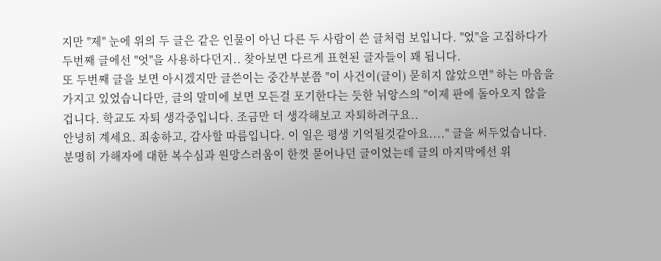지만 "제" 눈에 위의 두 글은 같은 인물이 아닌 다른 두 사람이 쓴 글처럼 보입니다. "었"을 고집하다가 두번째 글에선 "엇"을 사용하다던지.. 찾아보면 다르게 표현된 글자들이 꽤 됩니다.
또 두번째 글을 보면 아시겠지만 글쓴이는 중간부분쯤 "이 사건이(글이) 묻히지 않았으면" 하는 마음을 가지고 있었습니다만, 글의 말미에 보면 모든걸 포기한다는 듯한 뉘앙스의 "이제 판에 돌아오지 않을겁니다. 학교도 자퇴 생각중입니다. 조금만 더 생각해보고 자퇴하려구요..
안녕히 계세요. 죄송하고, 감사할 따름입니다. 이 일은 평생 기억될것같아요...." 글을 써두었습니다.
분명히 가해자에 대한 복수심과 원망스러움이 한껏 묻어나던 글이었는데 글의 마지막에선 위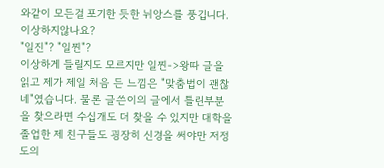와같이 모든걸 포기한 듯한 뉘앙스를 풍깁니다. 이상하지않나요?
"일진"? "일찐"?
이상하게 들릴지도 모르지만 일찐->왕따 글을 읽고 제가 제일 처음 든 느낌은 "맞춤법이 괜찮네"였습니다. 물론 글쓴이의 글에서 틀린부분을 찾으라면 수십개도 더 찾을 수 있지만 대학을 졸업한 제 친구들도 굉장히 신경을 써야만 저정도의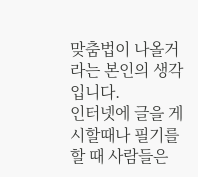맞춤법이 나올거라는 본인의 생각입니다.
인터넷에 글을 게시할때나 필기를 할 때 사람들은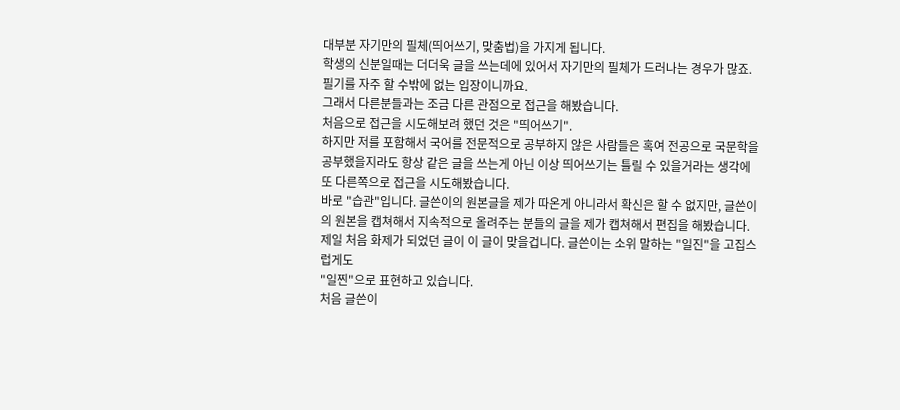대부분 자기만의 필체(띄어쓰기, 맞춤법)을 가지게 됩니다.
학생의 신분일때는 더더욱 글을 쓰는데에 있어서 자기만의 필체가 드러나는 경우가 많죠. 필기를 자주 할 수밖에 없는 입장이니까요.
그래서 다른분들과는 조금 다른 관점으로 접근을 해봤습니다.
처음으로 접근을 시도해보려 했던 것은 "띄어쓰기".
하지만 저를 포함해서 국어를 전문적으로 공부하지 않은 사람들은 혹여 전공으로 국문학을 공부했을지라도 항상 같은 글을 쓰는게 아닌 이상 띄어쓰기는 틀릴 수 있을거라는 생각에 또 다른쪽으로 접근을 시도해봤습니다.
바로 "습관"입니다. 글쓴이의 원본글을 제가 따온게 아니라서 확신은 할 수 없지만, 글쓴이의 원본을 캡쳐해서 지속적으로 올려주는 분들의 글을 제가 캡쳐해서 편집을 해봤습니다.
제일 처음 화제가 되었던 글이 이 글이 맞을겁니다. 글쓴이는 소위 말하는 "일진"을 고집스럽게도
"일찐"으로 표현하고 있습니다.
처음 글쓴이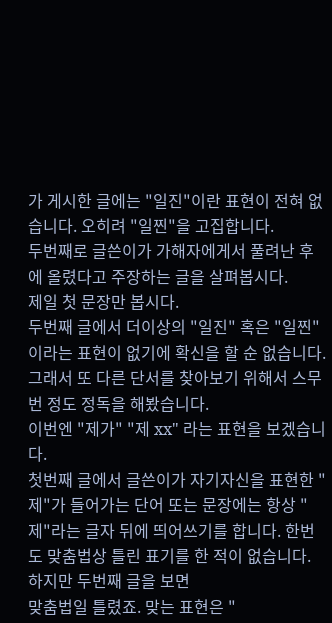가 게시한 글에는 "일진"이란 표현이 전혀 없습니다. 오히려 "일찐"을 고집합니다.
두번째로 글쓴이가 가해자에게서 풀려난 후에 올렸다고 주장하는 글을 살펴봅시다.
제일 첫 문장만 봅시다.
두번째 글에서 더이상의 "일진" 혹은 "일찐"이라는 표현이 없기에 확신을 할 순 없습니다.
그래서 또 다른 단서를 찾아보기 위해서 스무번 정도 정독을 해봤습니다.
이번엔 "제가" "제 xx" 라는 표현을 보겠습니다.
첫번째 글에서 글쓴이가 자기자신을 표현한 "제"가 들어가는 단어 또는 문장에는 항상 "제"라는 글자 뒤에 띄어쓰기를 합니다. 한번도 맞춤법상 틀린 표기를 한 적이 없습니다.
하지만 두번째 글을 보면
맞춤법일 틀렸죠. 맞는 표현은 "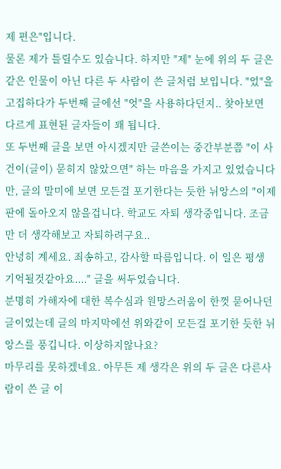제 편은"입니다.
물론 제가 틀릴수도 있습니다. 하지만 "제" 눈에 위의 두 글은 같은 인물이 아닌 다른 두 사람이 쓴 글처럼 보입니다. "었"을 고집하다가 두번째 글에선 "엇"을 사용하다던지.. 찾아보면 다르게 표현된 글자들이 꽤 됩니다.
또 두번째 글을 보면 아시겠지만 글쓴이는 중간부분쯤 "이 사건이(글이) 묻히지 않았으면" 하는 마음을 가지고 있었습니다만, 글의 말미에 보면 모든걸 포기한다는 듯한 뉘앙스의 "이제 판에 돌아오지 않을겁니다. 학교도 자퇴 생각중입니다. 조금만 더 생각해보고 자퇴하려구요..
안녕히 계세요. 죄송하고, 감사할 따름입니다. 이 일은 평생 기억될것같아요...." 글을 써두었습니다.
분명히 가해자에 대한 복수심과 원망스러움이 한껏 묻어나던 글이었는데 글의 마지막에선 위와같이 모든걸 포기한 듯한 뉘앙스를 풍깁니다. 이상하지않나요?
마무리를 못하겠네요. 아무튼 제 생각은 위의 두 글은 다른사람이 쓴 글 이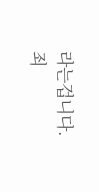라는겁니다.
죄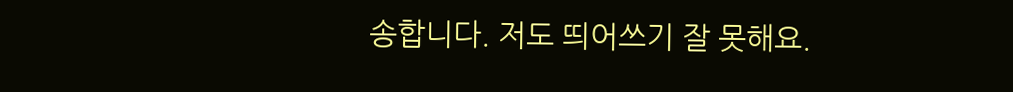송합니다. 저도 띄어쓰기 잘 못해요.